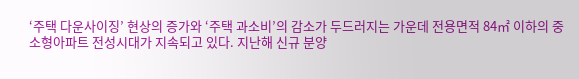‘주택 다운사이징’ 현상의 증가와 ‘주택 과소비’의 감소가 두드러지는 가운데 전용면적 84㎡ 이하의 중소형아파트 전성시대가 지속되고 있다. 지난해 신규 분양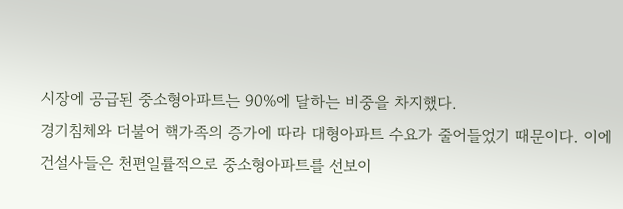시장에 공급된 중소형아파트는 90%에 달하는 비중을 차지했다.
경기침체와 더불어 핵가족의 증가에 따라 대형아파트 수요가 줄어들었기 때문이다. 이에 건설사들은 천편일률적으로 중소형아파트를 선보이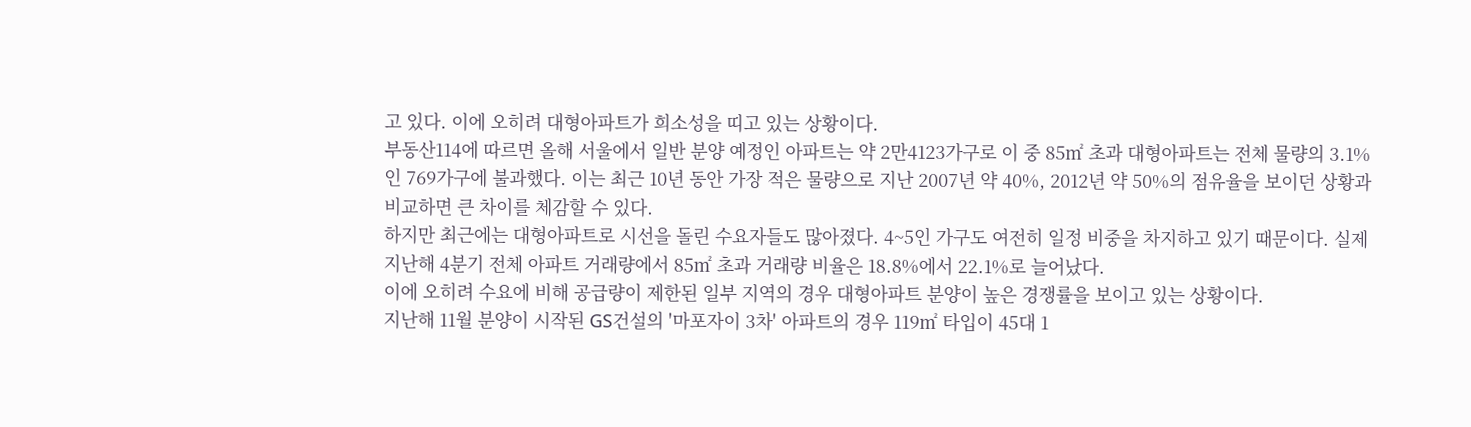고 있다. 이에 오히려 대형아파트가 희소성을 띠고 있는 상황이다.
부동산114에 따르면 올해 서울에서 일반 분양 예정인 아파트는 약 2만4123가구로 이 중 85㎡ 초과 대형아파트는 전체 물량의 3.1%인 769가구에 불과했다. 이는 최근 10년 동안 가장 적은 물량으로 지난 2007년 약 40%, 2012년 약 50%의 점유율을 보이던 상황과 비교하면 큰 차이를 체감할 수 있다.
하지만 최근에는 대형아파트로 시선을 돌린 수요자들도 많아졌다. 4~5인 가구도 여전히 일정 비중을 차지하고 있기 때문이다. 실제 지난해 4분기 전체 아파트 거래량에서 85㎡ 초과 거래량 비율은 18.8%에서 22.1%로 늘어났다.
이에 오히려 수요에 비해 공급량이 제한된 일부 지역의 경우 대형아파트 분양이 높은 경쟁률을 보이고 있는 상황이다.
지난해 11월 분양이 시작된 GS건설의 '마포자이 3차' 아파트의 경우 119㎡ 타입이 45대 1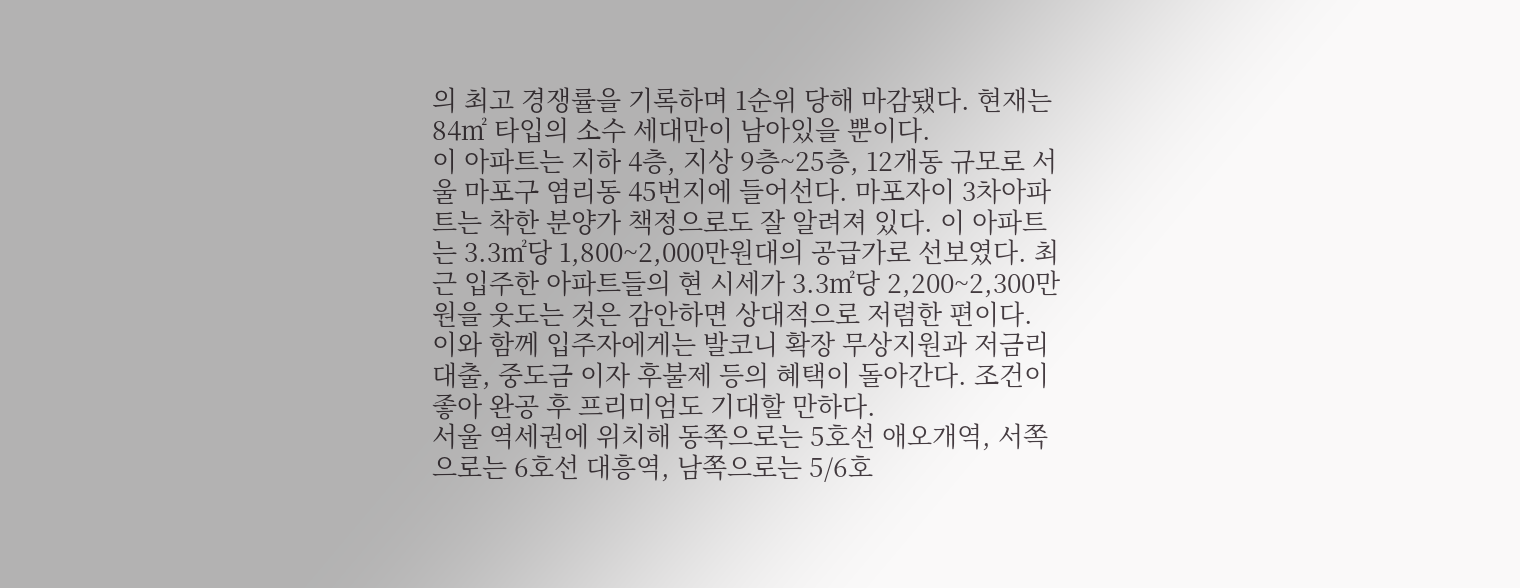의 최고 경쟁률을 기록하며 1순위 당해 마감됐다. 현재는 84㎡ 타입의 소수 세대만이 남아있을 뿐이다.
이 아파트는 지하 4층, 지상 9층~25층, 12개동 규모로 서울 마포구 염리동 45번지에 들어선다. 마포자이 3차아파트는 착한 분양가 책정으로도 잘 알려져 있다. 이 아파트는 3.3㎡당 1,800~2,000만원대의 공급가로 선보였다. 최근 입주한 아파트들의 현 시세가 3.3㎡당 2,200~2,300만원을 웃도는 것은 감안하면 상대적으로 저렴한 편이다.
이와 함께 입주자에게는 발코니 확장 무상지원과 저금리 대출, 중도금 이자 후불제 등의 혜택이 돌아간다. 조건이 좋아 완공 후 프리미엄도 기대할 만하다.
서울 역세권에 위치해 동쪽으로는 5호선 애오개역, 서쪽으로는 6호선 대흥역, 남쪽으로는 5/6호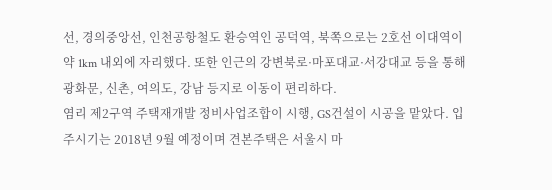선, 경의중앙선, 인천공항철도 환승역인 공덕역, 북쪽으로는 2호선 이대역이 약 1km 내외에 자리했다. 또한 인근의 강변북로·마포대교·서강대교 등을 통해 광화문, 신촌, 여의도, 강남 등지로 이동이 편리하다.
염리 제2구역 주택재개발 정비사업조합이 시행, GS건설이 시공을 맡았다. 입주시기는 2018년 9월 예정이며 견본주택은 서울시 마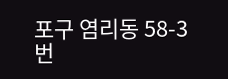포구 염리동 58-3번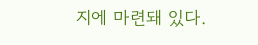지에 마련돼 있다.